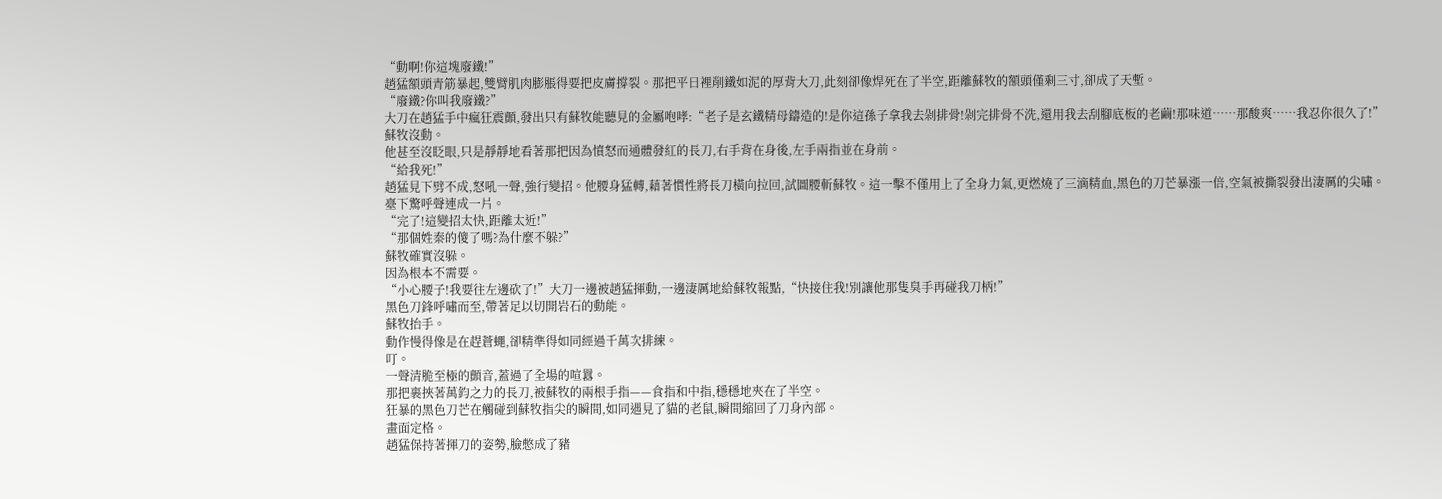“動啊!你這塊廢鐵!”
趙猛額頭青筋暴起,雙臂肌肉膨脹得要把皮膚撐裂。那把平日裡削鐵如泥的厚背大刀,此刻卻像焊死在了半空,距離蘇牧的額頭僅剩三寸,卻成了天塹。
“廢鐵?你叫我廢鐵?”
大刀在趙猛手中瘋狂震顫,發出只有蘇牧能聽見的金屬咆哮:“老子是玄鐵精母鑄造的!是你這孫子拿我去剁排骨!剁完排骨不洗,還用我去刮腳底板的老繭!那味道……那酸爽……我忍你很久了!”
蘇牧沒動。
他甚至沒眨眼,只是靜靜地看著那把因為憤怒而通體發紅的長刀,右手背在身後,左手兩指並在身前。
“給我死!”
趙猛見下劈不成,怒吼一聲,強行變招。他腰身猛轉,藉著慣性將長刀橫向拉回,試圖腰斬蘇牧。這一擊不僅用上了全身力氣,更燃燒了三滴精血,黑色的刀芒暴漲一倍,空氣被撕裂發出淒厲的尖嘯。
臺下驚呼聲連成一片。
“完了!這變招太快,距離太近!”
“那個姓秦的傻了嗎?為什麼不躲?”
蘇牧確實沒躲。
因為根本不需要。
“小心腰子!我要往左邊砍了!”大刀一邊被趙猛揮動,一邊淒厲地給蘇牧報點,“快接住我!別讓他那隻臭手再碰我刀柄!”
黑色刀鋒呼嘯而至,帶著足以切開岩石的動能。
蘇牧抬手。
動作慢得像是在趕蒼蠅,卻精準得如同經過千萬次排練。
叮。
一聲清脆至極的顫音,蓋過了全場的喧囂。
那把裹挾著萬鈞之力的長刀,被蘇牧的兩根手指——食指和中指,穩穩地夾在了半空。
狂暴的黑色刀芒在觸碰到蘇牧指尖的瞬間,如同遇見了貓的老鼠,瞬間縮回了刀身內部。
畫面定格。
趙猛保持著揮刀的姿勢,臉憋成了豬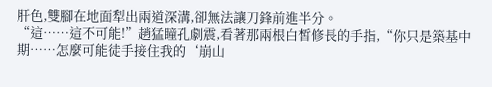肝色,雙腳在地面犁出兩道深溝,卻無法讓刀鋒前進半分。
“這……這不可能!”趙猛瞳孔劇震,看著那兩根白皙修長的手指,“你只是築基中期……怎麼可能徒手接住我的‘崩山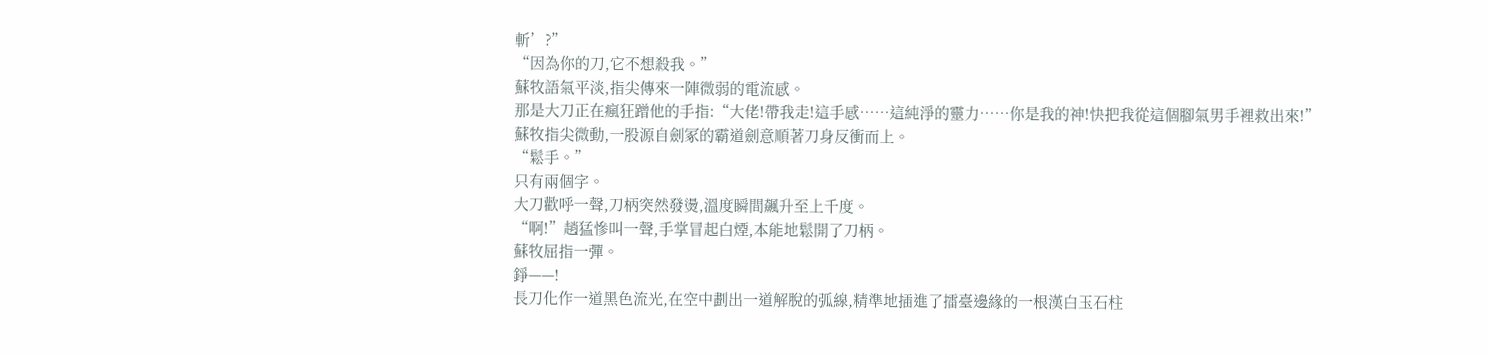斬’?”
“因為你的刀,它不想殺我。”
蘇牧語氣平淡,指尖傳來一陣微弱的電流感。
那是大刀正在瘋狂蹭他的手指:“大佬!帶我走!這手感……這純淨的靈力……你是我的神!快把我從這個腳氣男手裡救出來!”
蘇牧指尖微動,一股源自劍冢的霸道劍意順著刀身反衝而上。
“鬆手。”
只有兩個字。
大刀歡呼一聲,刀柄突然發燙,溫度瞬間飆升至上千度。
“啊!”趙猛慘叫一聲,手掌冒起白煙,本能地鬆開了刀柄。
蘇牧屈指一彈。
錚——!
長刀化作一道黑色流光,在空中劃出一道解脫的弧線,精準地插進了擂臺邊緣的一根漢白玉石柱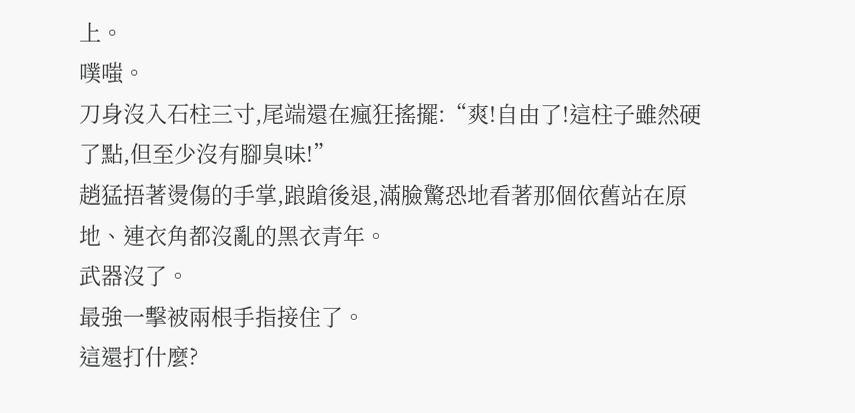上。
噗嗤。
刀身沒入石柱三寸,尾端還在瘋狂搖擺:“爽!自由了!這柱子雖然硬了點,但至少沒有腳臭味!”
趙猛捂著燙傷的手掌,踉蹌後退,滿臉驚恐地看著那個依舊站在原地、連衣角都沒亂的黑衣青年。
武器沒了。
最強一擊被兩根手指接住了。
這還打什麼?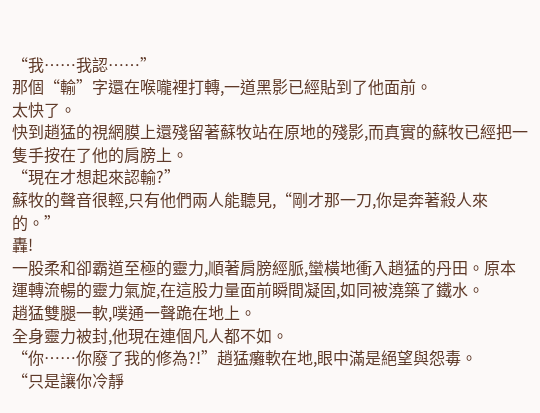“我……我認……”
那個“輸”字還在喉嚨裡打轉,一道黑影已經貼到了他面前。
太快了。
快到趙猛的視網膜上還殘留著蘇牧站在原地的殘影,而真實的蘇牧已經把一隻手按在了他的肩膀上。
“現在才想起來認輸?”
蘇牧的聲音很輕,只有他們兩人能聽見,“剛才那一刀,你是奔著殺人來的。”
轟!
一股柔和卻霸道至極的靈力,順著肩膀經脈,蠻橫地衝入趙猛的丹田。原本運轉流暢的靈力氣旋,在這股力量面前瞬間凝固,如同被澆築了鐵水。
趙猛雙腿一軟,噗通一聲跪在地上。
全身靈力被封,他現在連個凡人都不如。
“你……你廢了我的修為?!”趙猛癱軟在地,眼中滿是絕望與怨毒。
“只是讓你冷靜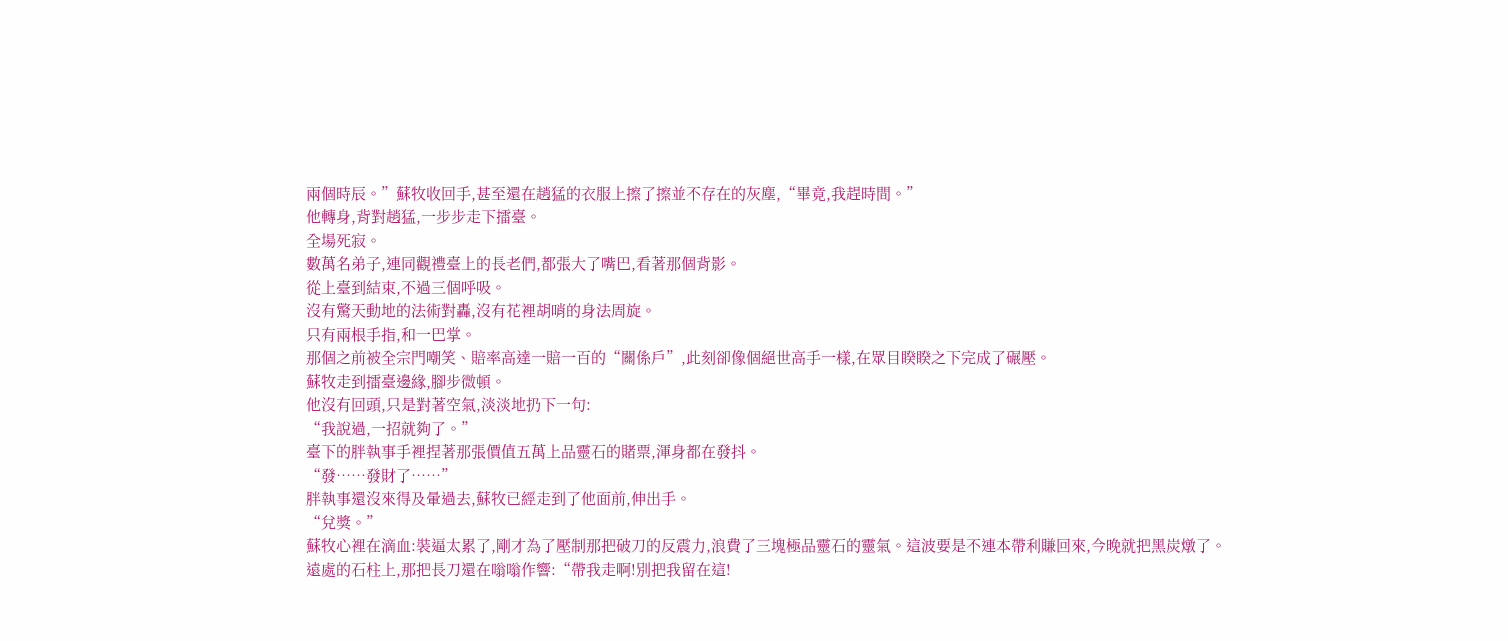兩個時辰。”蘇牧收回手,甚至還在趙猛的衣服上擦了擦並不存在的灰塵,“畢竟,我趕時間。”
他轉身,背對趙猛,一步步走下擂臺。
全場死寂。
數萬名弟子,連同觀禮臺上的長老們,都張大了嘴巴,看著那個背影。
從上臺到結束,不過三個呼吸。
沒有驚天動地的法術對轟,沒有花裡胡哨的身法周旋。
只有兩根手指,和一巴掌。
那個之前被全宗門嘲笑、賠率高達一賠一百的“關係戶”,此刻卻像個絕世高手一樣,在眾目睽睽之下完成了碾壓。
蘇牧走到擂臺邊緣,腳步微頓。
他沒有回頭,只是對著空氣,淡淡地扔下一句:
“我說過,一招就夠了。”
臺下的胖執事手裡捏著那張價值五萬上品靈石的賭票,渾身都在發抖。
“發……發財了……”
胖執事還沒來得及暈過去,蘇牧已經走到了他面前,伸出手。
“兌獎。”
蘇牧心裡在滴血:裝逼太累了,剛才為了壓制那把破刀的反震力,浪費了三塊極品靈石的靈氣。這波要是不連本帶利賺回來,今晚就把黑炭燉了。
遠處的石柱上,那把長刀還在嗡嗡作響:“帶我走啊!別把我留在這!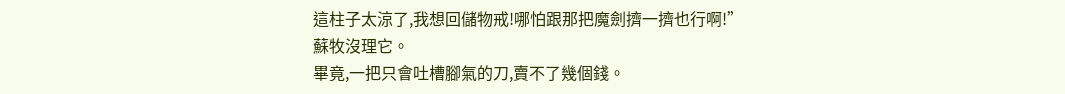這柱子太涼了,我想回儲物戒!哪怕跟那把魔劍擠一擠也行啊!”
蘇牧沒理它。
畢竟,一把只會吐槽腳氣的刀,賣不了幾個錢。